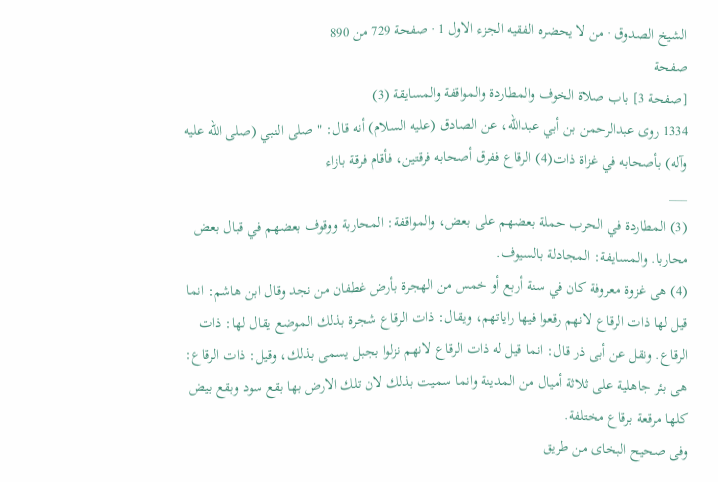الشيخ الصدوق · من لا يحضره الفقيه الجزء الاول 1 · صفحة 729 من 890
صفحة
[صفحة 3] باب صلاة الخوف والمطاردة والمواقفة والمسايقة (3)
1334 روى عبدالرحمن بن أبي عبدالله، عن الصادق (عليه السلام) أنه قال: " صلى النبي (صلى الله عليه وآله) بأصحابه في غزاة ذات(4) الرقاع ففرق أصحابه فرقتين، فأقام فرقة بازاء
___
(3) المطاردة في الحرب حملة بعضهم على بعض، والمواقفة: المحاربة ووقوف بعضهم في قبال بعض محاربا. والمسايفة: المجادلة بالسيوف.
(4) هى غزوة معروفة كان في سنة أربع أو خمس من الهجرة بأرض غطفان من نجد وقال ابن هاشم: انما قيل لها ذات الرقاع لانهم رقعوا فيها راياتهم، ويقال: ذات الرقاع شجرة بذلك الموضع يقال لها: ذات الرقاع. ونقل عن أبى ذر قال: انما قيل له ذات الرقاع لانهم نزلوا بجبل يسمى بذلك، وقيل: ذات الرقاع: هى بئر جاهلية على ثلاثة أميال من المدينة وانما سميت بذلك لان تلك الارض بها بقع سود وبقع بيض كلها مرقعة برقاع مختلفة.
وفى صحيح البخاى من طريق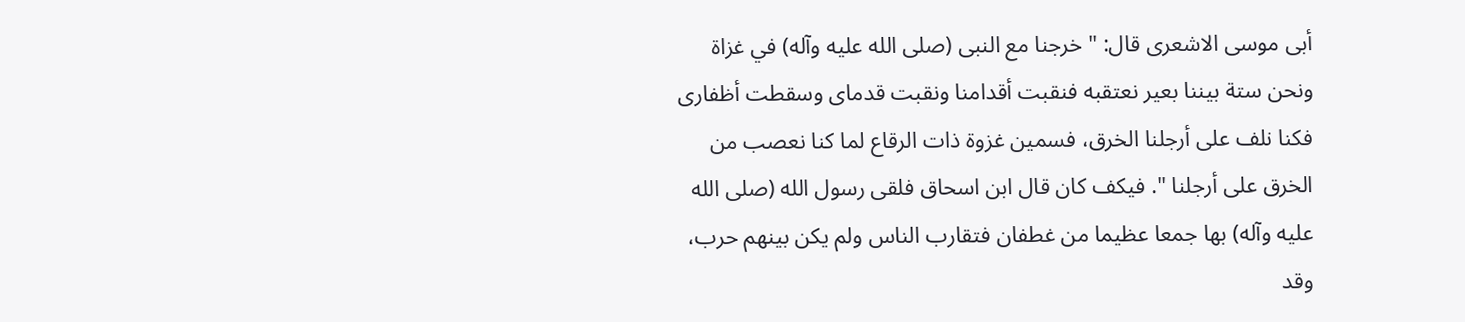أبى موسى الاشعرى قال: " خرجنا مع النبى (صلى الله عليه وآله) في غزاة ونحن ستة بيننا بعير نعتقبه فنقبت أقدامنا ونقبت قدماى وسقطت أظفارى فكنا نلف على أرجلنا الخرق، فسمين غزوة ذات الرقاع لما كنا نعصب من الخرق على أرجلنا ". فيكف كان قال ابن اسحاق فلقى رسول الله (صلى الله عليه وآله) بها جمعا عظيما من غطفان فتقارب الناس ولم يكن بينهم حرب، وقد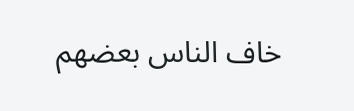خاف الناس بعضهم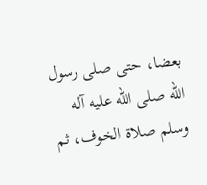بعضا، حتى صلى رسول الله صلى الله عليه آله وسلم صلاة الخوف، ثم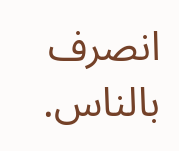انصرف بالناس.